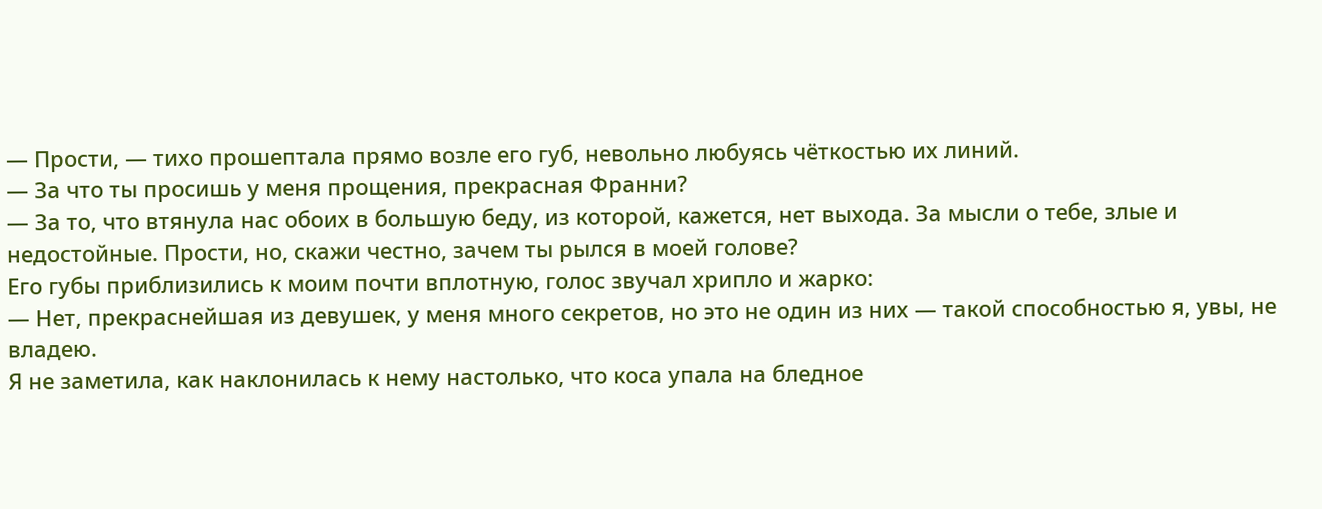― Прости, ― тихо прошептала прямо возле его губ, невольно любуясь чёткостью их линий.
― За что ты просишь у меня прощения, прекрасная Франни?
― За то, что втянула нас обоих в большую беду, из которой, кажется, нет выхода. За мысли о тебе, злые и недостойные. Прости, но, скажи честно, зачем ты рылся в моей голове?
Его губы приблизились к моим почти вплотную, голос звучал хрипло и жарко:
― Нет, прекраснейшая из девушек, у меня много секретов, но это не один из них ― такой способностью я, увы, не владею.
Я не заметила, как наклонилась к нему настолько, что коса упала на бледное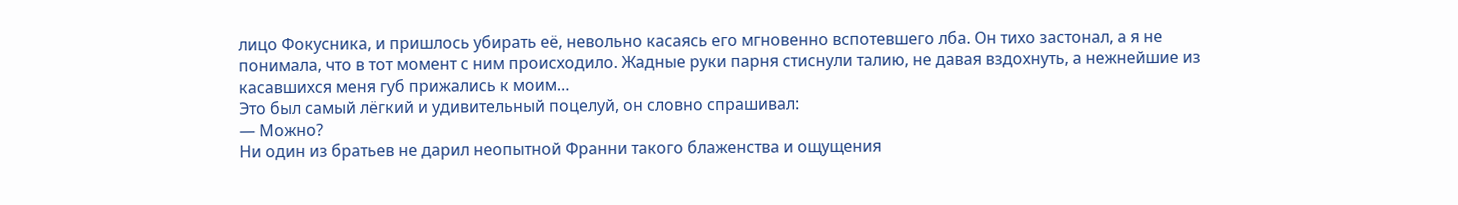лицо Фокусника, и пришлось убирать её, невольно касаясь его мгновенно вспотевшего лба. Он тихо застонал, а я не понимала, что в тот момент с ним происходило. Жадные руки парня стиснули талию, не давая вздохнуть, а нежнейшие из касавшихся меня губ прижались к моим…
Это был самый лёгкий и удивительный поцелуй, он словно спрашивал:
― Можно?
Ни один из братьев не дарил неопытной Франни такого блаженства и ощущения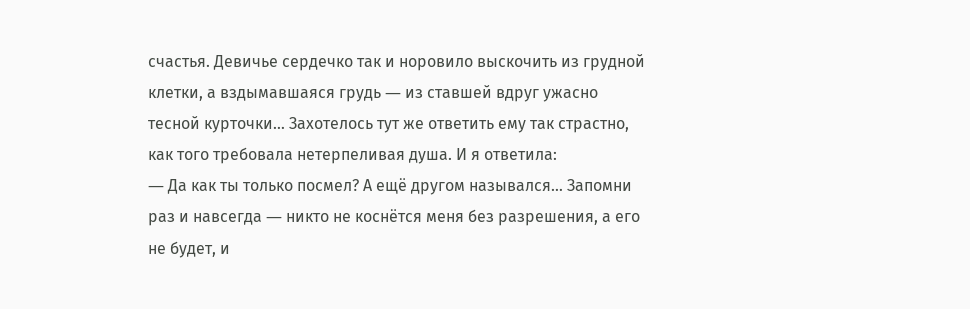счастья. Девичье сердечко так и норовило выскочить из грудной клетки, а вздымавшаяся грудь ― из ставшей вдруг ужасно тесной курточки… Захотелось тут же ответить ему так страстно, как того требовала нетерпеливая душа. И я ответила:
― Да как ты только посмел? А ещё другом назывался… Запомни раз и навсегда ― никто не коснётся меня без разрешения, а его не будет, и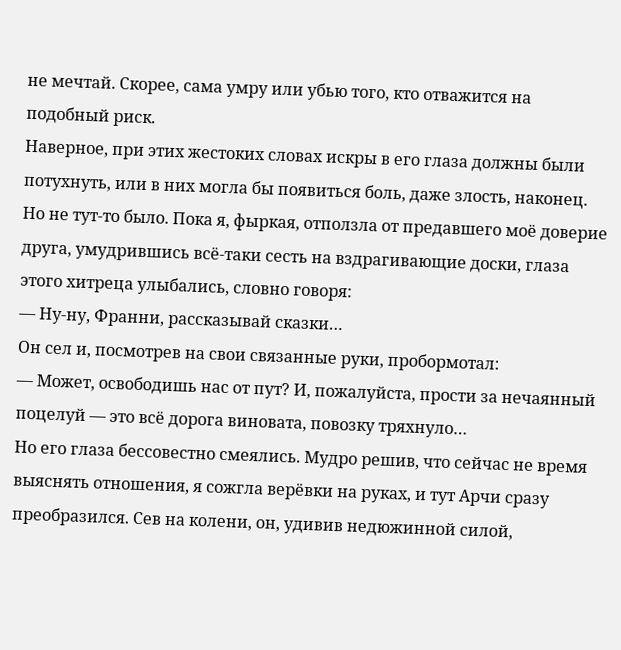не мечтай. Скорее, сама умру или убью того, кто отважится на подобный риск.
Наверное, при этих жестоких словах искры в его глаза должны были потухнуть, или в них могла бы появиться боль, даже злость, наконец. Но не тут-то было. Пока я, фыркая, отползла от предавшего моё доверие друга, умудрившись всё-таки сесть на вздрагивающие доски, глаза этого хитреца улыбались, словно говоря:
― Ну-ну, Франни, рассказывай сказки…
Он сел и, посмотрев на свои связанные руки, пробормотал:
― Может, освободишь нас от пут? И, пожалуйста, прости за нечаянный поцелуй ― это всё дорога виновата, повозку тряхнуло…
Но его глаза бессовестно смеялись. Мудро решив, что сейчас не время выяснять отношения, я сожгла верёвки на руках, и тут Арчи сразу преобразился. Сев на колени, он, удивив недюжинной силой,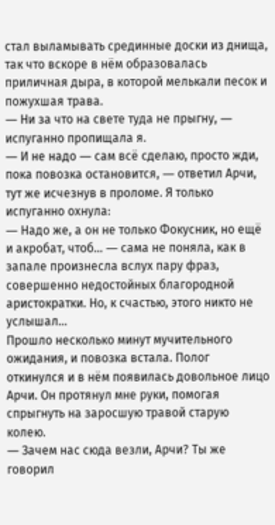стал выламывать срединные доски из днища, так что вскоре в нём образовалась приличная дыра, в которой мелькали песок и пожухшая трава.
― Ни за что на свете туда не прыгну, ― испуганно пропищала я.
― И не надо ― сам всё сделаю, просто жди, пока повозка остановится, ― ответил Арчи, тут же исчезнув в проломе. Я только испуганно охнула:
― Надо же, а он не только Фокусник, но ещё и акробат, чтоб… ― сама не поняла, как в запале произнесла вслух пару фраз, совершенно недостойных благородной аристократки. Но, к счастью, этого никто не услышал…
Прошло несколько минут мучительного ожидания, и повозка встала. Полог откинулся и в нём появилась довольное лицо Арчи. Он протянул мне руки, помогая спрыгнуть на заросшую травой старую колею.
― Зачем нас сюда везли, Арчи? Ты же говорил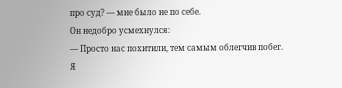про суд? ― мне было не по себе.
Он недобро усмехнулся:
― Просто нас похитили, тем самым облегчив побег.
Я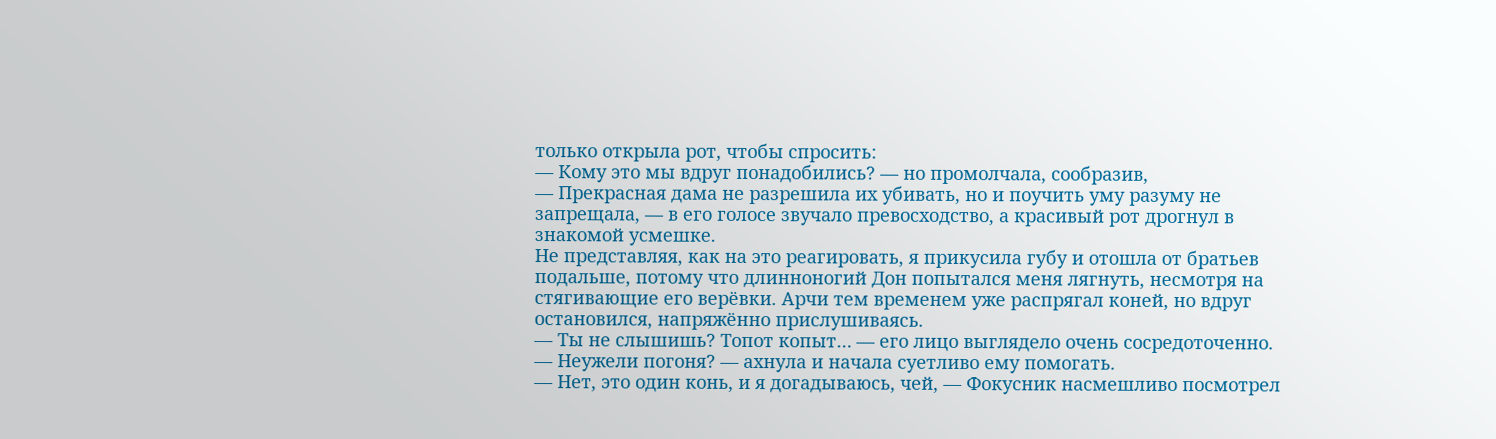только открыла рот, чтобы спросить:
― Кому это мы вдруг понадобились? ― но промолчала, сообразив,
― Прекрасная дама не разрешила их убивать, но и поучить уму разуму не запрещала, ― в его голосе звучало превосходство, а красивый рот дрогнул в знакомой усмешке.
Не представляя, как на это реагировать, я прикусила губу и отошла от братьев подальше, потому что длинноногий Дон попытался меня лягнуть, несмотря на стягивающие его верёвки. Арчи тем временем уже распрягал коней, но вдруг остановился, напряжённо прислушиваясь.
― Ты не слышишь? Топот копыт… ― его лицо выглядело очень сосредоточенно.
― Неужели погоня? ― ахнула и начала суетливо ему помогать.
― Нет, это один конь, и я догадываюсь, чей, ― Фокусник насмешливо посмотрел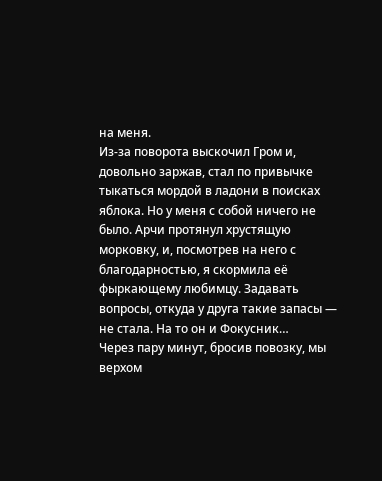на меня.
Из-за поворота выскочил Гром и, довольно заржав, стал по привычке тыкаться мордой в ладони в поисках яблока. Но у меня с собой ничего не было. Арчи протянул хрустящую морковку, и, посмотрев на него с благодарностью, я скормила её фыркающему любимцу. Задавать вопросы, откуда у друга такие запасы ― не стала. На то он и Фокусник…
Через пару минут, бросив повозку, мы верхом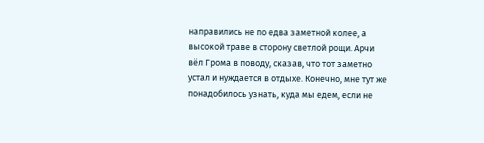направились не по едва заметной колее, а высокой траве в сторону светлой рощи. Арчи вёл Грома в поводу, сказав, что тот заметно устал и нуждается в отдыхе. Конечно, мне тут же понадобилось узнать, куда мы едем, если не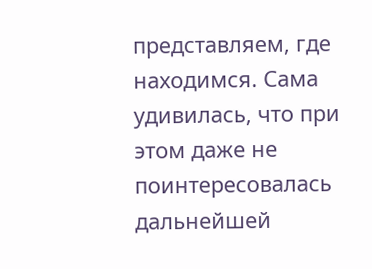представляем, где находимся. Сама удивилась, что при этом даже не поинтересовалась дальнейшей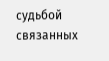судьбой связанных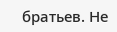братьев. Не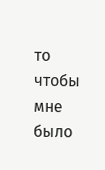то чтобы мне было